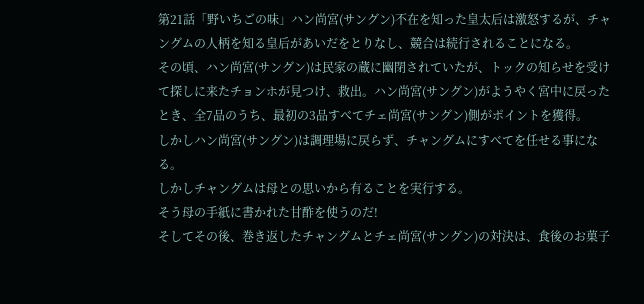第21話「野いちごの味」ハン尚宮(サングン)不在を知った皇太后は激怒するが、チャングムの人柄を知る皇后があいだをとりなし、競合は続行されることになる。
その頃、ハン尚宮(サングン)は民家の蔵に幽閉されていたが、トックの知らせを受けて探しに来たチョンホが見つけ、救出。ハン尚宮(サングン)がようやく宮中に戻ったとき、全7品のうち、最初の3品すべてチェ尚宮(サングン)側がポイントを獲得。
しかしハン尚宮(サングン)は調理場に戻らず、チャングムにすべてを任せる事になる。
しかしチャングムは母との思いから有ることを実行する。
そう母の手紙に書かれた甘酢を使うのだ!
そしてその後、巻き返したチャングムとチェ尚宮(サングン)の対決は、食後のお菓子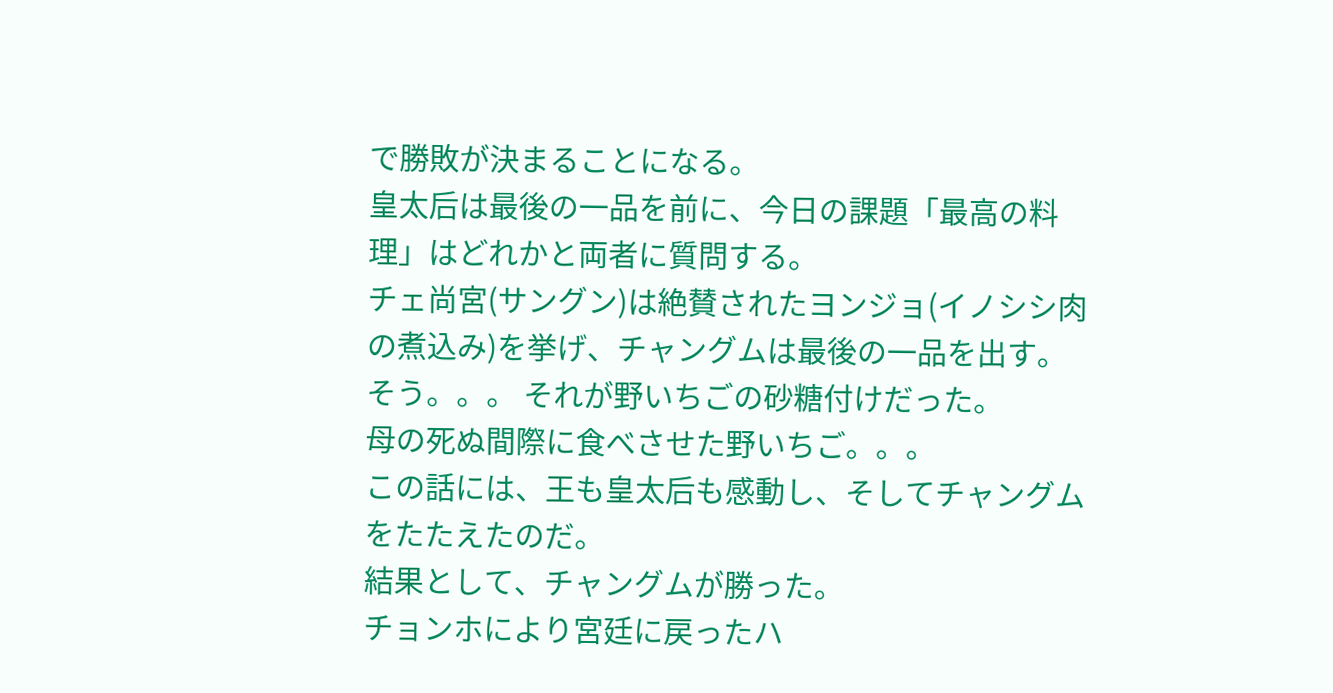で勝敗が決まることになる。
皇太后は最後の一品を前に、今日の課題「最高の料理」はどれかと両者に質問する。
チェ尚宮(サングン)は絶賛されたヨンジョ(イノシシ肉の煮込み)を挙げ、チャングムは最後の一品を出す。
そう。。。 それが野いちごの砂糖付けだった。
母の死ぬ間際に食べさせた野いちご。。。
この話には、王も皇太后も感動し、そしてチャングムをたたえたのだ。
結果として、チャングムが勝った。
チョンホにより宮廷に戻ったハ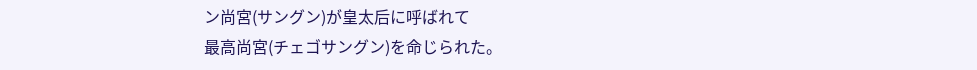ン尚宮(サングン)が皇太后に呼ばれて
最高尚宮(チェゴサングン)を命じられた。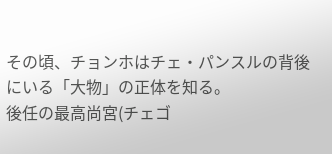その頃、チョンホはチェ・パンスルの背後にいる「大物」の正体を知る。
後任の最高尚宮(チェゴ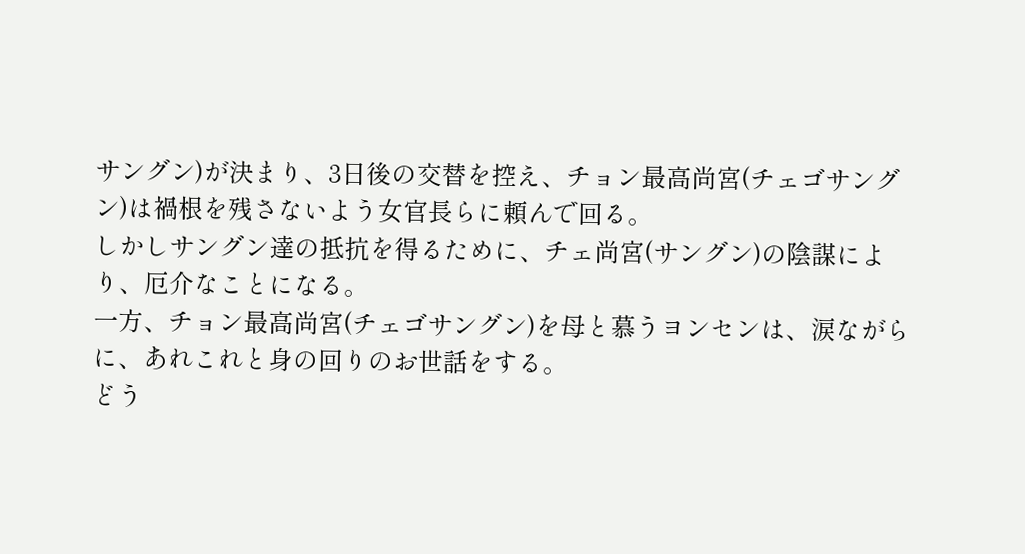サングン)が決まり、3日後の交替を控え、チョン最高尚宮(チェゴサングン)は禍根を残さないよう女官長らに頼んで回る。
しかしサングン達の抵抗を得るために、チェ尚宮(サングン)の陰謀により、厄介なことになる。
一方、チョン最高尚宮(チェゴサングン)を母と慕うヨンセンは、涙ながらに、あれこれと身の回りのお世話をする。
どう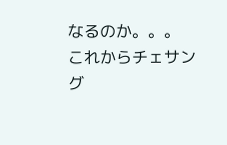なるのか。。。
これからチェサング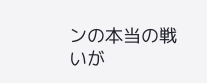ンの本当の戦いが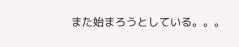また始まろうとしている。。。